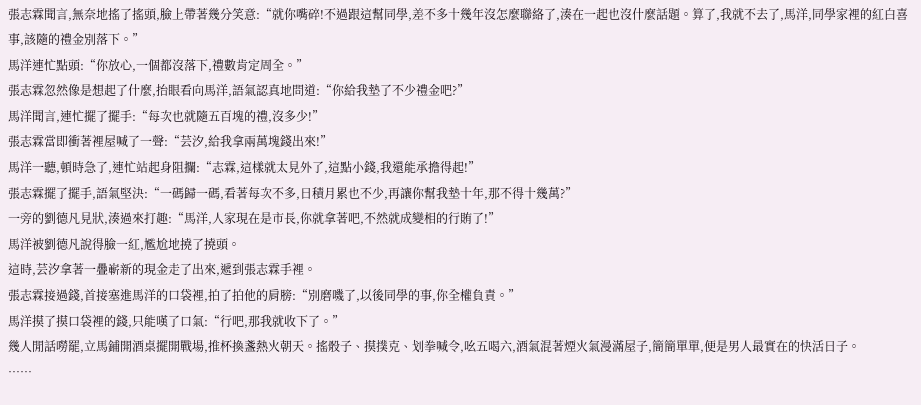張志霖聞言,無奈地搖了搖頭,臉上帶著幾分笑意:“就你嘴碎!不過跟這幫同學,差不多十幾年沒怎麼聯絡了,湊在一起也沒什麼話題。算了,我就不去了,馬洋,同學家裡的紅白喜事,該隨的禮金別落下。”
馬洋連忙點頭:“你放心,一個都沒落下,禮數肯定周全。”
張志霖忽然像是想起了什麼,抬眼看向馬洋,語氣認真地問道:“你給我墊了不少禮金吧?”
馬洋聞言,連忙擺了擺手:“每次也就隨五百塊的禮,沒多少!”
張志霖當即衝著裡屋喊了一聲:“芸汐,給我拿兩萬塊錢出來!”
馬洋一聽,頓時急了,連忙站起身阻攔:“志霖,這樣就太見外了,這點小錢,我還能承擔得起!”
張志霖擺了擺手,語氣堅決:“一碼歸一碼,看著每次不多,日積月累也不少,再讓你幫我墊十年,那不得十幾萬?”
一旁的劉德凡見狀,湊過來打趣:“馬洋,人家現在是市長,你就拿著吧,不然就成變相的行賄了!”
馬洋被劉德凡說得臉一紅,尷尬地撓了撓頭。
這時,芸汐拿著一疊嶄新的現金走了出來,遞到張志霖手裡。
張志霖接過錢,首接塞進馬洋的口袋裡,拍了拍他的肩膀:“別磨嘰了,以後同學的事,你全權負責。”
馬洋摸了摸口袋裡的錢,只能嘆了口氣:“行吧,那我就收下了。”
幾人閒話嘮罷,立馬鋪開酒桌擺開戰場,推杯換盞熱火朝天。搖骰子、摸撲克、划拳喊令,吆五喝六,酒氣混著煙火氣漫滿屋子,簡簡單單,便是男人最實在的快活日子。
……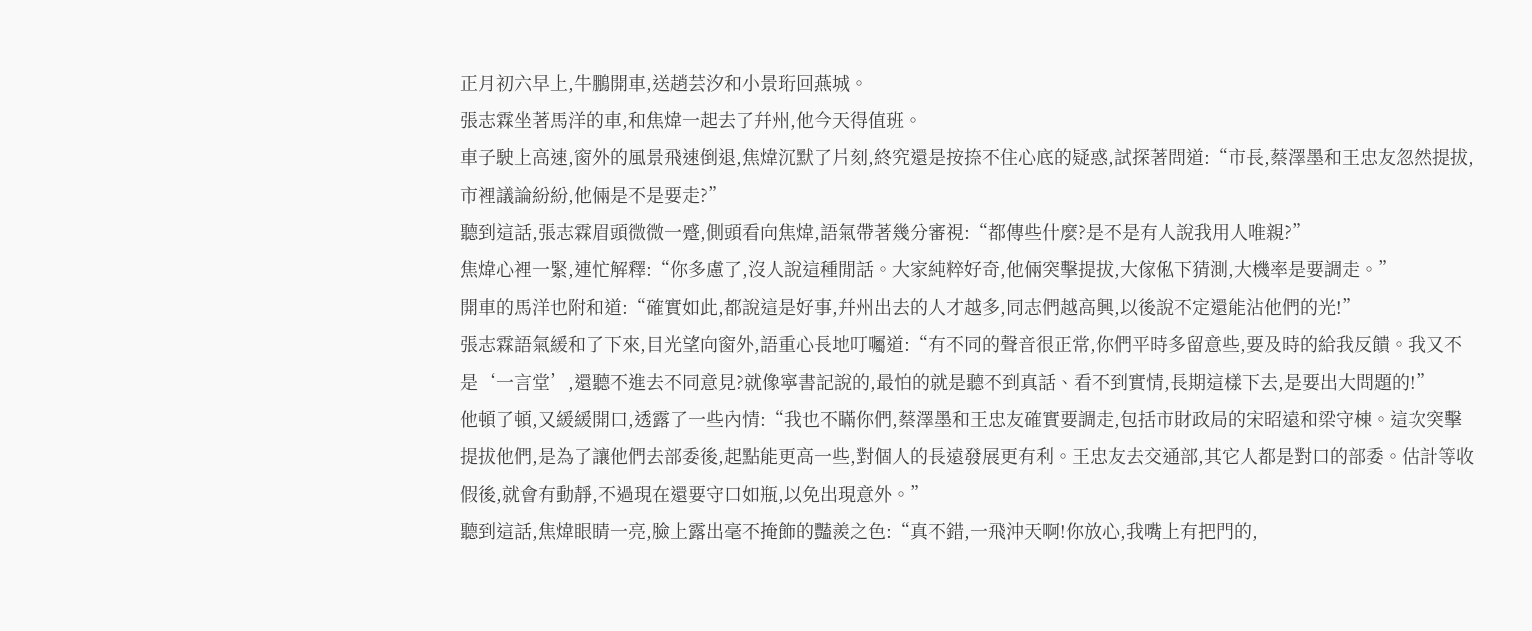正月初六早上,牛鵬開車,送趙芸汐和小景珩回燕城。
張志霖坐著馬洋的車,和焦煒一起去了幷州,他今天得值班。
車子駛上高速,窗外的風景飛速倒退,焦煒沉默了片刻,終究還是按捺不住心底的疑惑,試探著問道:“市長,蔡澤墨和王忠友忽然提拔,市裡議論紛紛,他倆是不是要走?”
聽到這話,張志霖眉頭微微一蹙,側頭看向焦煒,語氣帶著幾分審視:“都傳些什麼?是不是有人說我用人唯親?”
焦煒心裡一緊,連忙解釋:“你多慮了,沒人說這種閒話。大家純粹好奇,他倆突擊提拔,大傢俬下猜測,大機率是要調走。”
開車的馬洋也附和道:“確實如此,都說這是好事,幷州出去的人才越多,同志們越高興,以後說不定還能沾他們的光!”
張志霖語氣緩和了下來,目光望向窗外,語重心長地叮囑道:“有不同的聲音很正常,你們平時多留意些,要及時的給我反饋。我又不是‘一言堂’,還聽不進去不同意見?就像寧書記說的,最怕的就是聽不到真話、看不到實情,長期這樣下去,是要出大問題的!”
他頓了頓,又緩緩開口,透露了一些內情:“我也不瞞你們,蔡澤墨和王忠友確實要調走,包括市財政局的宋昭遠和梁守棟。這次突擊提拔他們,是為了讓他們去部委後,起點能更高一些,對個人的長遠發展更有利。王忠友去交通部,其它人都是對口的部委。估計等收假後,就會有動靜,不過現在還要守口如瓶,以免出現意外。”
聽到這話,焦煒眼睛一亮,臉上露出毫不掩飾的豔羨之色:“真不錯,一飛沖天啊!你放心,我嘴上有把門的,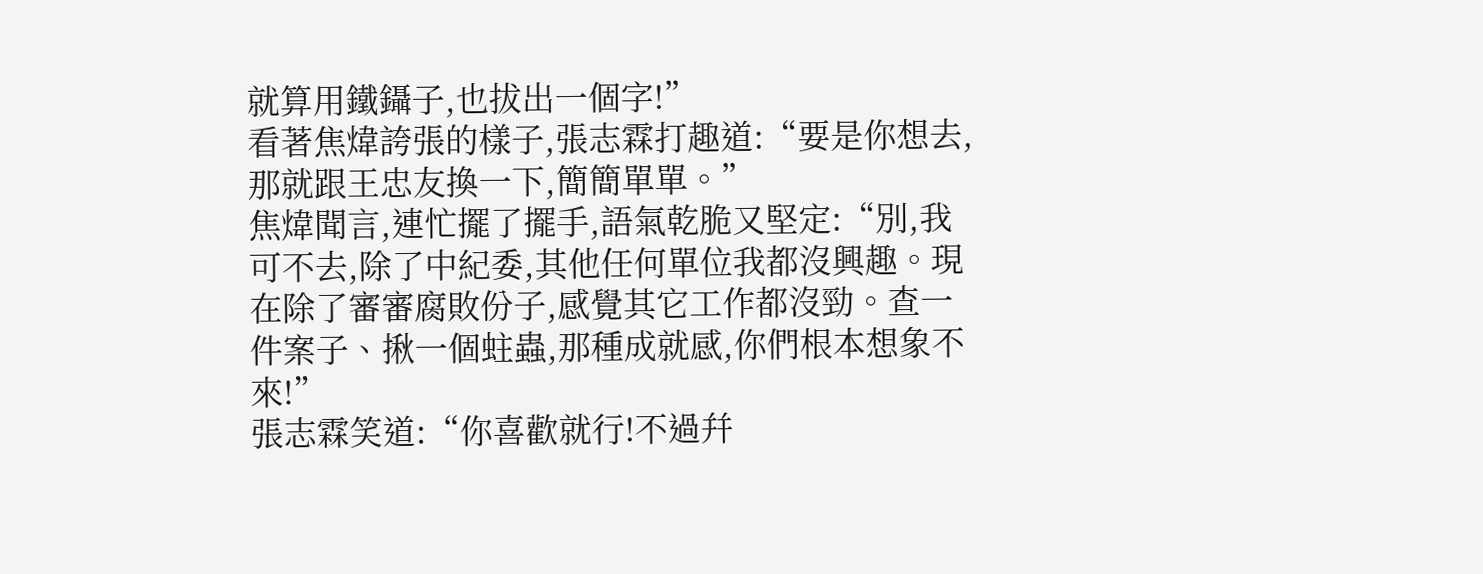就算用鐵鑷子,也拔出一個字!”
看著焦煒誇張的樣子,張志霖打趣道:“要是你想去,那就跟王忠友換一下,簡簡單單。”
焦煒聞言,連忙擺了擺手,語氣乾脆又堅定:“別,我可不去,除了中紀委,其他任何單位我都沒興趣。現在除了審審腐敗份子,感覺其它工作都沒勁。查一件案子、揪一個蛀蟲,那種成就感,你們根本想象不來!”
張志霖笑道:“你喜歡就行!不過幷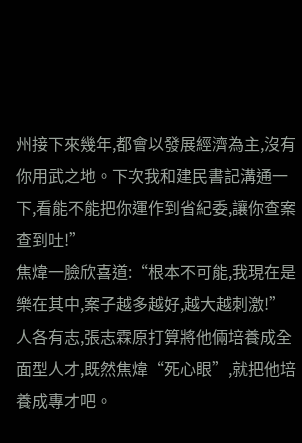州接下來幾年,都會以發展經濟為主,沒有你用武之地。下次我和建民書記溝通一下,看能不能把你運作到省紀委,讓你查案查到吐!”
焦煒一臉欣喜道:“根本不可能,我現在是樂在其中,案子越多越好,越大越刺激!”
人各有志,張志霖原打算將他倆培養成全面型人才,既然焦煒“死心眼”,就把他培養成專才吧。